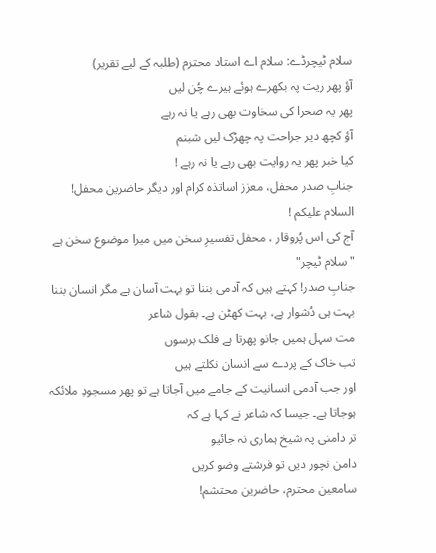سلام ٹیچرڈے: سلام اے استاد محترم (طلبہ کے لیے تقریر)
آؤ پھر ریت پہ بکھرے ہوئے ہیرے چُن لیں
پھر یہ صحرا کی سخاوت بھی رہے یا نہ رہے
آؤ کچھ دیر جراحت پہ چھڑک لیں شبنم
کیا خبر پھر یہ روایت بھی رہے یا نہ رہے !
جنابِ صدر محفل، معزز اساتذہ کرام اور دیگر حاضرین محفل!
السلام علیکم !
آج کی اس پُروقار ، محفل تفسیرِ سخن میں میرا موضوع سخن ہے
"سلام ٹیچر"
جنابِ صدر! کہتے ہیں کہ آدمی بننا تو بہت آسان ہے مگر انسان بننا بہت ہی دُشوار ہے، بہت کھٹن ہے۔ بقول شاعر
مت سہل ہمیں جانو پھرتا ہے فلک برسوں
تب خاک کے پردے سے انسان نکلتے ہیں
اور جب آدمی انسانیت کے جامے میں آجاتا ہے تو پھر مسجودِ ملائکہ ہوجاتا ہے۔ جیسا کہ شاعر نے کہا ہے کہ
تر دامنی پہ شیخ ہماری نہ جائیو
دامن نچور دیں تو فرشتے وضو کریں
سامعین محترم، حاضرین محتشم!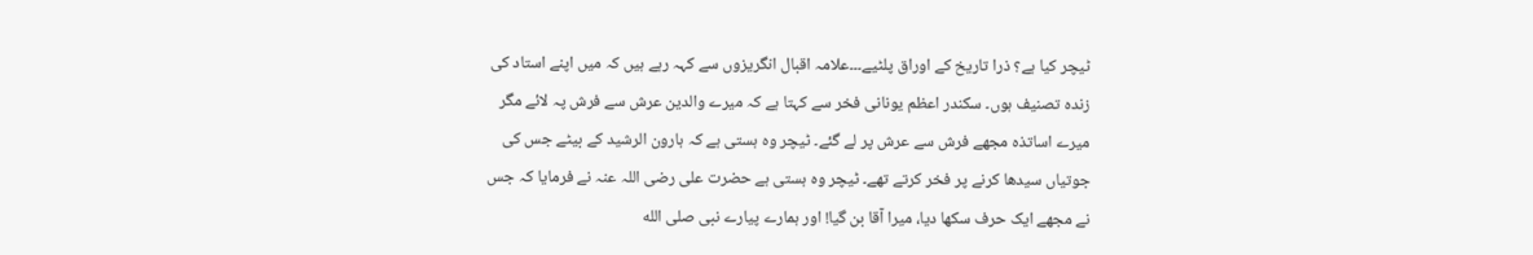ٹیچر کیا ہے؟ ذرا تاریخ کے اوراق پلٹیے۔۔۔علامہ اقبال انگریزوں سے کہہ رہے ہیں کہ میں اپنے استاد کی زندہ تصنیف ہوں۔ سکندر اعظم یونانی فخر سے کہتا ہے کہ میرے والدین عرش سے فرش پہ لائے مگر میرے اساتذہ مجھے فرش سے عرش پر لے گئے۔ ٹیچر وہ ہستی ہے کہ ہارون الرشید کے بیٹے جس کی جوتیاں سیدھا کرنے پر فخر کرتے تھے۔ ٹیچر وہ ہستی ہے حضرت علی رضی اللہ عنہ نے فرمایا کہ جس نے مجھے ایک حرف سکھا دیا، میرا آقا بن گیا! اور ہمارے پیارے نبی صلى الله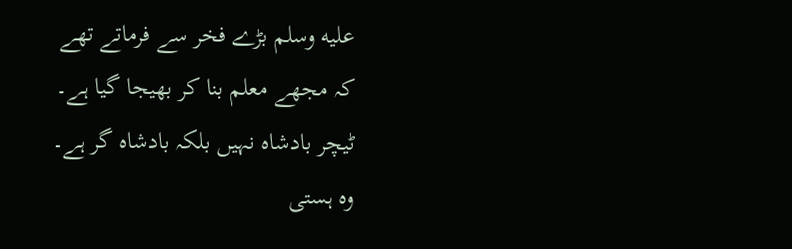عليه وسلم بڑے فخر سے فرماتے تھے کہ مجھے معلم بنا کر بھیجا گیا ہے۔ ٹیچر بادشاہ نہیں بلکہ بادشاہ گر ہے۔ وہ ہستی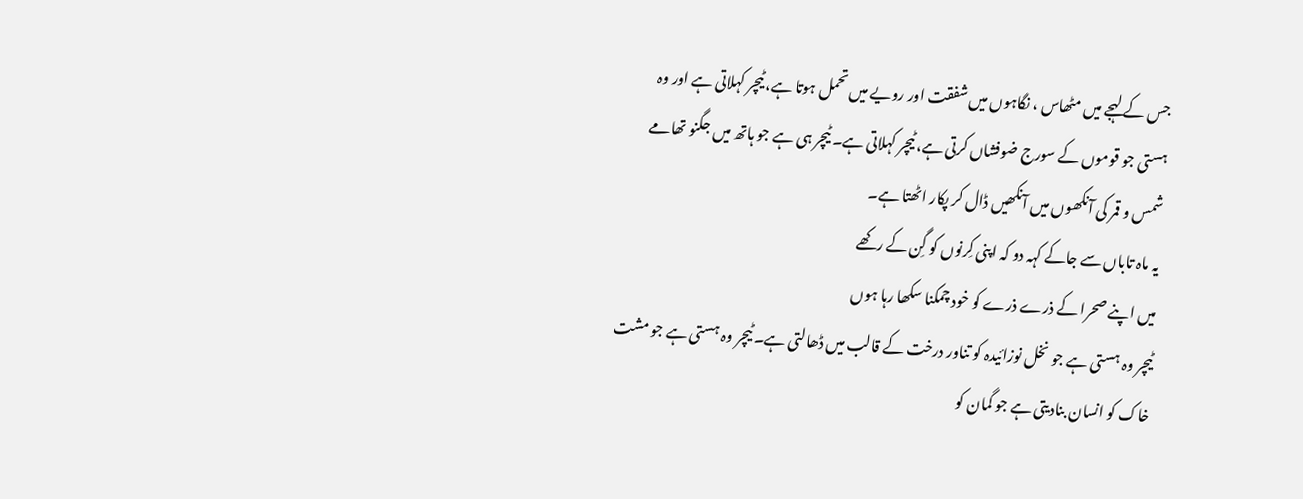جس کے لہجے میں مٹھاس ، نگاہوں میں شفقت اور رویے میں تحمل ہوتا ہے، ٹیچر کہلاتی ہے اور وہ ہستی جو قوموں کے سورج ضوفشاں کرتی ہے، ٹیچر کہلاتی ہے۔ ٹیچر ہی ہے جو ہاتھ میں جگنو تھامے شمس و قمر کی آنکھوں میں آنکھیں ڈال کر پکار اٹھتا ہے۔
یہ ماہ تاباں سے جاکے کہہ دو کہ اپنی کِرنوں کو گِن کے رکھے
میں اپنے صحرا کے ذرے ذرے کو خود چمکنا سکھا رہا ہوں
ٹیچر وہ ہستی ہے جو نخل نوزائیدہ کو تناور درخت کے قالب میں ڈھالتی ہے۔ ٹیچر وہ ہستی ہے جو مشت خاک کو انسان بنادیتی ہے جو گمان کو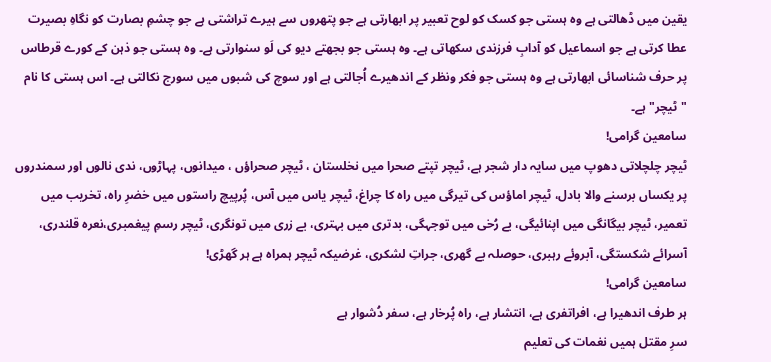یقین میں ڈھالتی ہے وہ ہستی جو کسک کو لوح تعبیر پر ابھارتی ہے جو پتھروں سے ہیرے تراشتی ہے جو چشمِ بصارت کو نگاہِ بصیرت عطا کرتی ہے جو اسماعیل کو آدابِ فرزندی سکھاتی ہے۔ وہ ہستی جو بجھتے دیو کی لَو سنوارتی ہے۔ وہ ہستی جو ذہن کے کورے قرطاس پر حرف شناسائی ابھارتی ہے وہ ہستی جو فکر ونظر کے اندھیرے اُجالتی ہے اور سوچ کی شبوں میں سورج نکالتی ہے۔ اس ہستی کا نام "ٹیچر" ہے۔
سامعین گرامی!
ٹیچر چلچلاتی دھوپ میں سایہ دار شجر ہے، ٹیچر تپتے صحرا میں نخلستان ، ٹیچر صحراؤں ، میدانوں، پہاڑوں، ندی نالوں اور سمندروں پر یکساں برسنے والا بادل، ٹیچر اماؤس کی تیرگی میں راہ کا چراغ، ٹیچر یاس میں آس، پُرپیچ راستوں میں خضرِ راہ، تخریب میں تعمیر، ٹیچر بیگانگی میں اپنائیگی، بے رُخی میں توجہگی، بدتری میں بہتری، بے زری میں تونگری، ٹیچر رسمِ پیغمبری،نعرہ قلندری، آسرائے شکستگی، آبروئے رہبری، حوصلہ بے گھری، جراتِ لشکری، غرضیکہ ٹیچر ہمراہ ہے ہر گھڑی!
سامعین گرامی!
ہر طرف اندھیرا ہے، افراتفری ہے، انتشار ہے، راہ پُرخار ہے، سفر دُشوار ہے
سرِ مقتل ہمیں نغمات کی تعلیم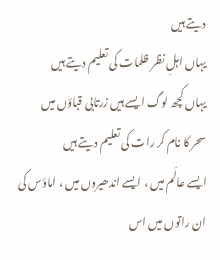دیتے ہیں
یہاں اہلِ نظر ظلمات کی تعلیم دیتے ہیں
یہاں کچھ لوگ ایسے ہیں زرتابی قباؤں میں
سحر کا نام کر رات کی تعلیم دیتے ہیں
ایسے عالَم میں ، ایسے اندھیروں میں ، اماؤس کی ان راتوں میں اس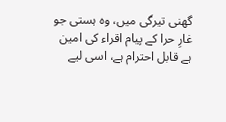گھنی تیرگی میں، وہ ہستی جو غارِ حرا کے پیام اقراء کی امین ہے قابل احترام ہے، اسی لیے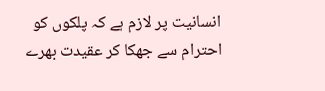انسانیت پر لازم ہے کہ پلکوں کو احترام سے جھکا کر عقیدت بھرے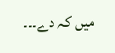میں کہ دے۔۔۔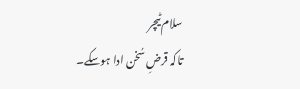سلام ٹیچر
تاکہ قرضِ سُخن ادا ہوسکے۔